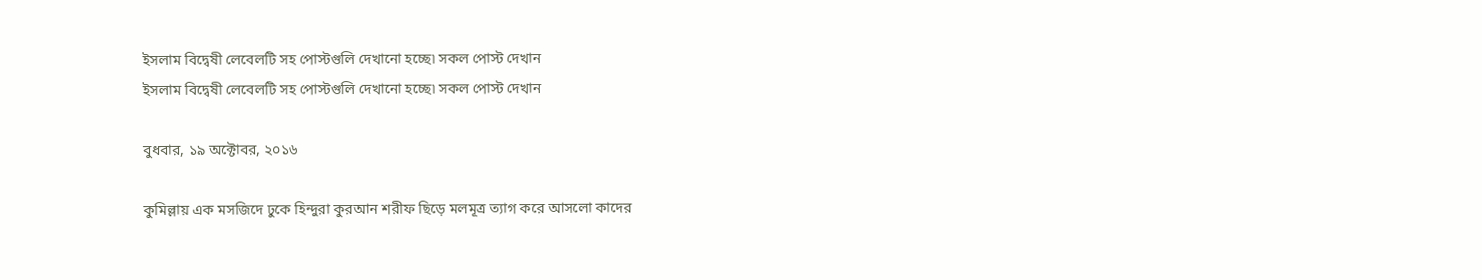ইসলাম বিদ্বেষী লেবেলটি সহ পোস্টগুলি দেখানো হচ্ছে৷ সকল পোস্ট দেখান
ইসলাম বিদ্বেষী লেবেলটি সহ পোস্টগুলি দেখানো হচ্ছে৷ সকল পোস্ট দেখান

বুধবার, ১৯ অক্টোবর, ২০১৬

কুমিল্লায় এক মসজিদে ঢুকে হিন্দুরা কুরআন শরীফ ছিড়ে মলমূত্র ত্যাগ করে আসলো কাদের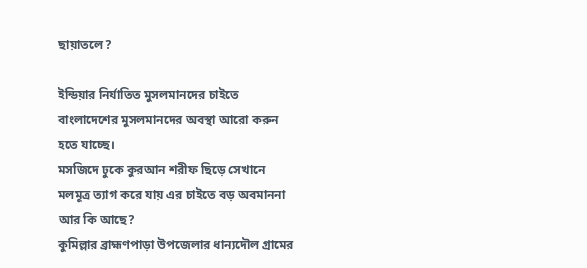ছায়াতলে?

ইন্ডিয়ার নির্যাতিত মুসলমানদের চাইতে বাংলাদেশের মুসলমানদের অবস্থা আরো করুন হতে যাচ্ছে।
মসজিদে ঢুকে কুরআন শরীফ ছিড়ে সেখানে মলমূত্র ত্যাগ করে যায় এর চাইতে বড় অবমাননা আর কি আছে?
কুমিল্লার ব্রাহ্মণপাড়া উপজেলার ধান্যদৌল গ্রামের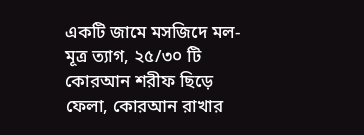একটি জামে মসজিদে মল-মূত্র ত্যাগ, ২৫/৩০ টি কোরআন শরীফ ছিড়ে ফেলা, কোরআন রাখার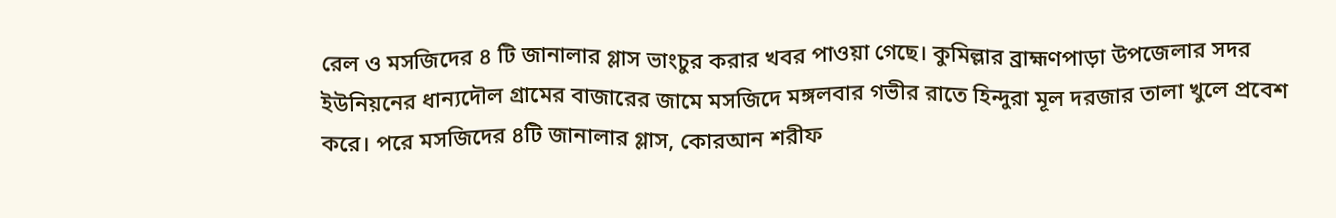রেল ও মসজিদের ৪ টি জানালার গ্লাস ভাংচুর করার খবর পাওয়া গেছে। কুমিল্লার ব্রাহ্মণপাড়া উপজেলার সদর ইউনিয়নের ধান্যদৌল গ্রামের বাজারের জামে মসজিদে মঙ্গলবার গভীর রাতে হিন্দুরা মূল দরজার তালা খুলে প্রবেশ করে। পরে মসজিদের ৪টি জানালার গ্লাস, কোরআন শরীফ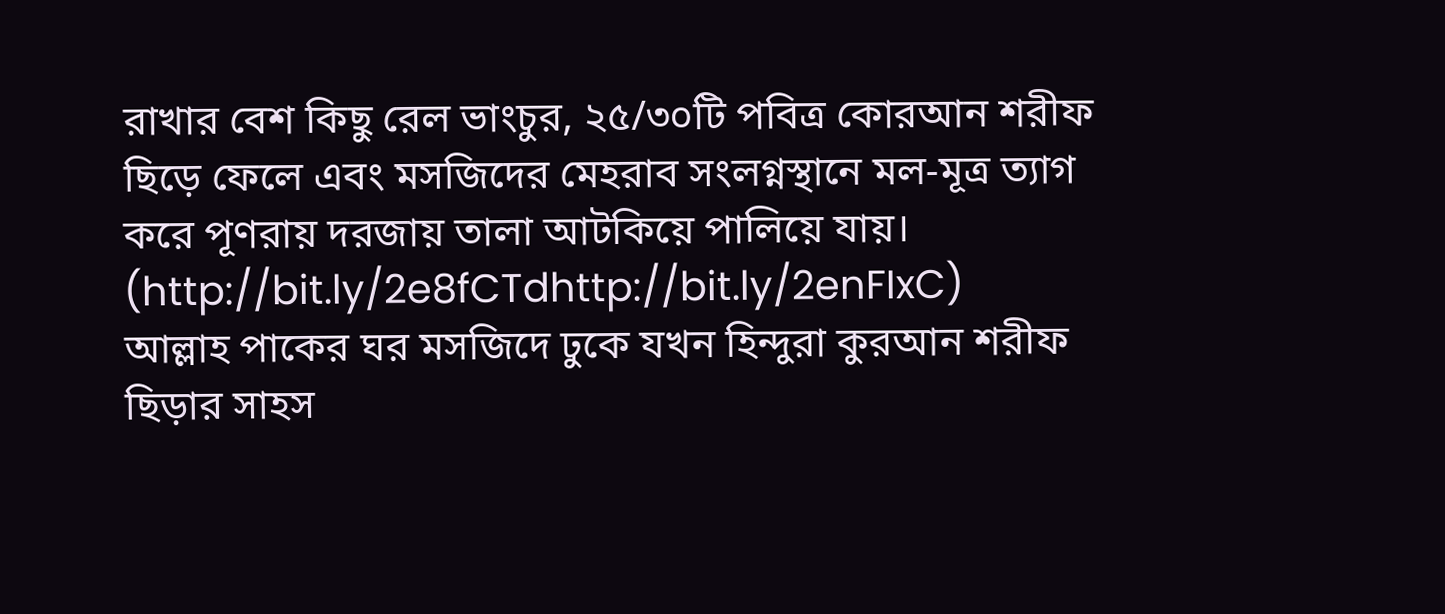রাখার বেশ কিছু রেল ভাংচুর, ২৫/৩০টি পবিত্র কোরআন শরীফ ছিড়ে ফেলে এবং মসজিদের মেহরাব সংলগ্নস্থানে মল-মূত্র ত্যাগ করে পূণরায় দরজায় তালা আটকিয়ে পালিয়ে যায়। (http://bit.ly/2e8fCTdhttp://bit.ly/2enFIxC)
আল্লাহ পাকের ঘর মসজিদে ঢুকে যখন হিন্দুরা কুরআন শরীফ ছিড়ার সাহস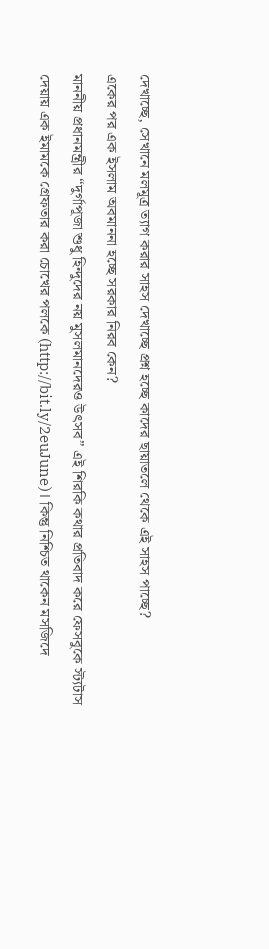দেখাচ্ছে, সেখানে মলমূত্র ত্যাগ করার সাহস দেখাচ্ছে প্রশ্ন হচ্ছে কাদের ছায়াতলে থেকে এই সাহস পাচ্ছে?
একের পর এক ইসলাম অবমাননা হচ্ছে সরকার নিরব কেন?
মাননীয় প্রধানমন্ত্রীর “দুর্গাপূজা শুধু হিন্দুদের নয় মুসলমানদেরও উৎসব” এই শিরকি কথার প্রতিবাদ করে ফেসবুকে স্ট্যটাস দেয়ায় এক ইমামকে গ্রেফতার করা চোখের পলকে (http://bit.ly/2euJune)। কিন্তু নিশ্চিত থাকেন মসজিদে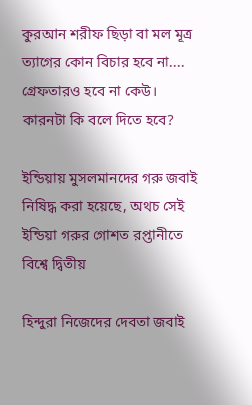কুরআন শরীফ ছিড়া বা মল মূত্র ত্যাগের কোন বিচার হবে না.... গ্রেফতারও হবে না কেউ। কারনটা কি বলে দিতে হবে?

ইন্ডিয়ায় মুসলমানদের গরু জবাই নিষিদ্ধ করা হয়েছে, অথচ সেই ইন্ডিয়া গরুর গোশত রপ্তানীতে বিশ্বে দ্বিতীয়

হিন্দুরা নিজেদের দেবতা জবাই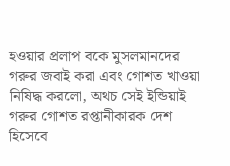হওয়ার প্রলাপ বকে মুসলমানদের গরুর জবাই করা এবং গোশত খাওয়া নিষিদ্ধ করলো, অথচ সেই ইন্ডিয়াই গরুর গোশত রপ্তানীকারক দেশ হিসেবে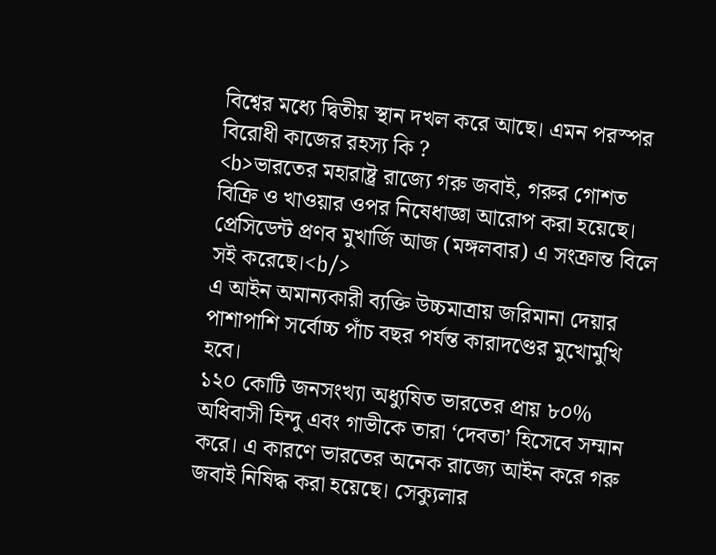বিশ্বের মধ্যে দ্বিতীয় স্থান দখল করে আছে। এমন পরস্পর বিরোধী কাজের রহস্য কি ?
<b>ভারতের মহারাষ্ট্র রাজ্যে গরু জবাই, গরুর গোশত বিক্রি ও খাওয়ার ওপর নিষেধাজ্ঞা আরোপ করা হয়েছে। প্রেসিডেন্ট প্রণব মুখার্জি আজ (মঙ্গলবার) এ সংক্রান্ত বিলে সই করেছে।<b/>
এ আইন অমান্যকারী ব্যক্তি উচ্চমাত্রায় জরিমানা দেয়ার পাশাপাশি সর্বোচ্চ পাঁচ বছর পর্যন্ত কারাদণ্ডের মুখোমুখি হবে।
১২০ কোটি জনসংখ্যা অধ্যুষিত ভারতের প্রায় ৮০% অধিবাসী হিন্দু এবং গাভীকে তারা ‘দেবতা’ হিসেবে সম্মান করে। এ কারণে ভারতের অনেক রাজ্যে আইন করে গরু জবাই নিষিদ্ধ করা হয়েছে। সেক্যুলার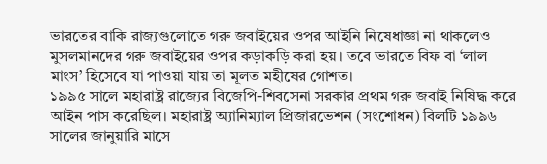ভারতের বাকি রাজ্যগুলোতে গরু জবাইয়ের ওপর আইনি নিষেধাজ্ঞা না থাকলেও মুসলমানদের গরু জবাইয়ের ওপর কড়াকড়ি করা হয়। তবে ভারতে বিফ বা ‘লাল মাংস’ হিসেবে যা পাওয়া যায় তা মূলত মহীষের গোশত।
১৯৯৫ সালে মহারাষ্ট্র রাজ্যের বিজেপি-শিবসেনা সরকার প্রথম গরু জবাই নিষিদ্ধ করে আইন পাস করেছিল। মহারাষ্ট্র অ্যানিম্যাল প্রিজারভেশন (সংশোধন) বিলটি ১৯৯৬ সালের জানুয়ারি মাসে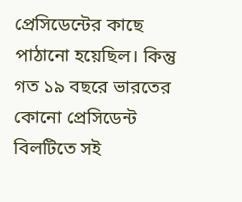প্রেসিডেন্টের কাছে পাঠানো হয়েছিল। কিন্তু গত ১৯ বছরে ভারতের কোনো প্রেসিডেন্ট বিলটিতে সই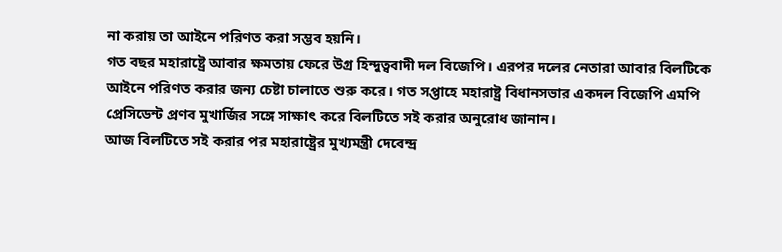না করায় তা আইনে পরিণত করা সম্ভব হয়নি।
গত বছর মহারাষ্ট্রে আবার ক্ষমতায় ফেরে উগ্র হিন্দুত্ববাদী দল বিজেপি। এরপর দলের নেতারা আবার বিলটিকে আইনে পরিণত করার জন্য চেষ্টা চালাতে শুরু করে। গত সপ্তাহে মহারাষ্ট্র বিধানসভার একদল বিজেপি এমপি প্রেসিডেন্ট প্রণব মুখার্জির সঙ্গে সাক্ষাৎ করে বিলটিতে সই করার অনুরোধ জানান।
আজ বিলটিতে সই করার পর মহারাষ্ট্রের মুখ্যমন্ত্রী দেবেন্দ্র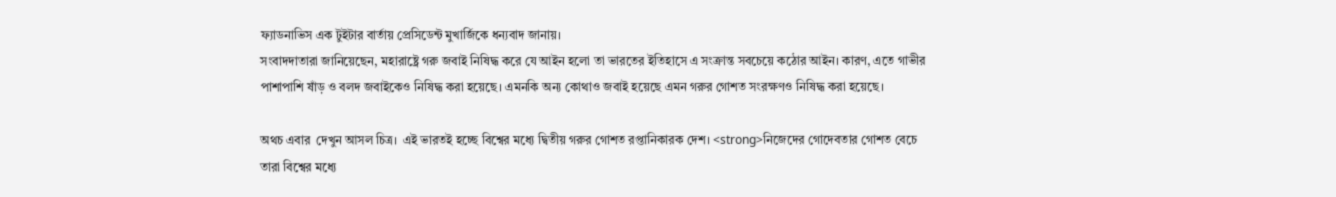ফ্যাডনাভিস এক টুইটার বার্তায় প্রেসিডেন্ট মুখার্জিকে ধন্যবাদ জানায়।
সংবাদদাতারা জানিয়েছেন, মহারাষ্ট্রে গরু জবাই নিষিদ্ধ করে যে আইন হলো তা ভারতের ইতিহাসে এ সংক্রান্ত সবচেয়ে কঠোর আইন। কারণ, এতে গাভীর পাশাপাশি ষাঁড় ও বলদ জবাইকেও নিষিদ্ধ করা হয়েছে। এমনকি অন্য কোথাও জবাই হয়েছে এমন গরুর গোশত সংরক্ষণও নিষিদ্ধ করা হয়েছে।

অথচ এবার  দেখুন আসল চিত্র।  এই ভারতই হচ্ছে বিশ্বের মধ্যে দ্বিতীয় গরুর গোশত রপ্তানিকারক দেশ। <strong>নিজেদের গোদেবতার গোশত বেচে তারা বিশ্বের মধ্যে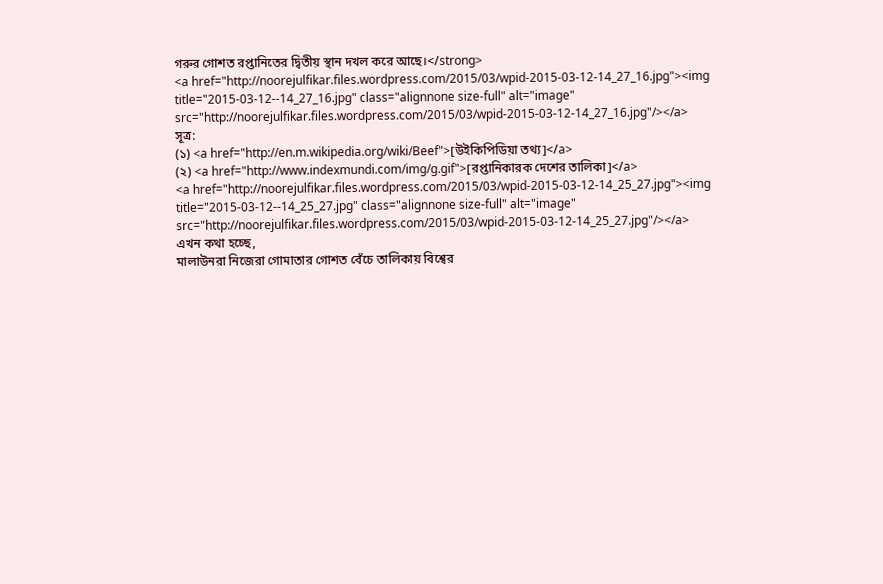গরুর গোশত রপ্তানিতের দ্বিতীয় স্থান দখল করে আছে।</strong>
<a href="http://noorejulfikar.files.wordpress.com/2015/03/wpid-2015-03-12-14_27_16.jpg"><img title="2015-03-12--14_27_16.jpg" class="alignnone size-full" alt="image" src="http://noorejulfikar.files.wordpress.com/2015/03/wpid-2015-03-12-14_27_16.jpg"/></a>
সূত্র:
(১) <a href="http://en.m.wikipedia.org/wiki/Beef">[উইকিপিডিয়া তথ্য]</a>
(২) <a href="http://www.indexmundi.com/img/g.gif">[রপ্তানিকারক দেশের তালিকা]</a>
<a href="http://noorejulfikar.files.wordpress.com/2015/03/wpid-2015-03-12-14_25_27.jpg"><img title="2015-03-12--14_25_27.jpg" class="alignnone size-full" alt="image" src="http://noorejulfikar.files.wordpress.com/2015/03/wpid-2015-03-12-14_25_27.jpg"/></a>
এখন কথা হচ্ছে,
মালাউনরা নিজেরা গোমাতার গোশত বেঁচে তালিকায় বিশ্বের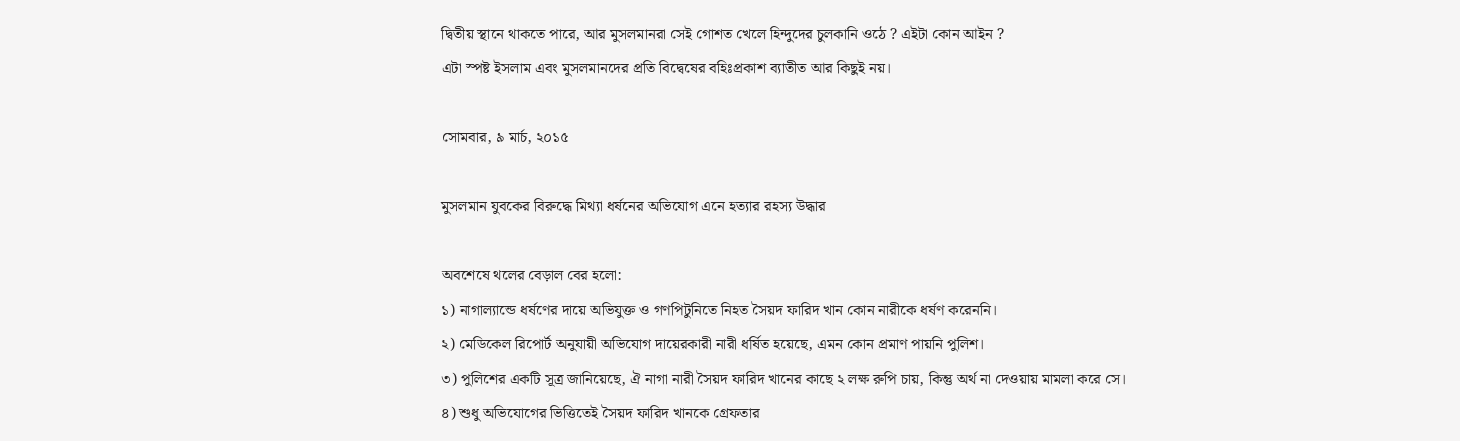দ্বিতীয় স্থানে থাকতে পারে, আর মুসলমানরা সেই গোশত খেলে হিন্দুদের চুলকানি ওঠে ? এইটা কোন আইন ?
এটা স্পষ্ট ইসলাম এবং মুসলমানদের প্রতি বিদ্বেষের বহিঃপ্রকাশ ব্যাতীত আর কিছুই নয়।

সোমবার, ৯ মার্চ, ২০১৫

মুসলমান যুবকের বিরুদ্ধে মিথ্যা ধর্ষনের অভিযোগ এনে হত্যার রহস্য উদ্ধার

অবশেষে থলের বেড়াল বের হলো:
১) নাগাল্যান্ডে ধর্ষণের দায়ে অভিযুক্ত ও গণপিটুনিতে নিহত সৈয়দ ফারিদ খান কোন নারীকে ধর্ষণ করেননি।
২) মেডিকেল রিপোর্ট অনুযায়ী অভিযোগ দায়েরকারী নারী ধর্ষিত হয়েছে, এমন কোন প্রমাণ পায়নি পুলিশ।
৩) পুলিশের একটি সূত্র জানিয়েছে, ঐ নাগা নারী সৈয়দ ফারিদ খানের কাছে ২ লক্ষ রুপি চায়, কিন্তু অর্থ না দেওয়ায় মামলা করে সে।
৪) শুধু অভিযোগের ভিত্তিতেই সৈয়দ ফারিদ খানকে গ্রেফতার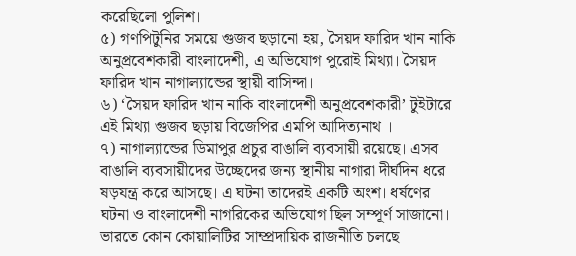করেছিলো পুলিশ।
৫) গণপিটুনির সময়ে গুজব ছড়ানো হয়, সৈয়দ ফারিদ খান নাকি অনুপ্রবেশকারী বাংলাদেশী, এ অভিযোগ পুরোই মিথ্যা। সৈয়দ ফারিদ খান নাগাল্যান্ডের স্থায়ী বাসিন্দা।
৬) ‘সৈয়দ ফারিদ খান নাকি বাংলাদেশী অনুপ্রবেশকারী’ টুইটারে এই মিথ্যা গুজব ছড়ায় বিজেপির এমপি আদিত্যনাথ ।
৭) নাগাল্যান্ডের ডিমাপুর প্রচুর বাঙালি ব্যবসায়ী রয়েছে। এসব বাঙালি ব্যবসায়ীদের উচ্ছেদের জন্য স্থানীয় নাগারা দীর্ঘদিন ধরে ষড়যন্ত্র করে আসছে। এ ঘটনা তাদেরই একটি অংশ। ধর্ষণের ঘটনা ও বাংলাদেশী নাগরিকের অভিযোগ ছিল সম্পূর্ণ সাজানো।
ভারতে কোন কোয়ালিটির সাম্প্রদায়িক রাজনীতি চলছে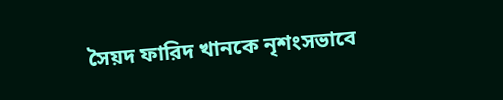সৈয়দ ফারিদ খানকে নৃশংসভাবে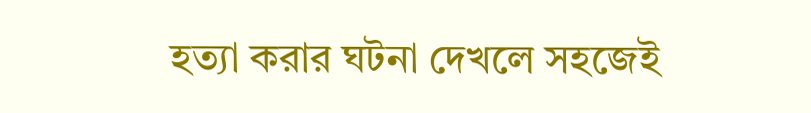হত্যা করার ঘটনা দেখলে সহজেই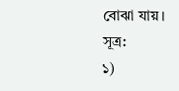বোঝা যায়।
সূত্র:
১)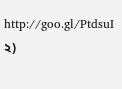http://goo.gl/PtdsuI
২)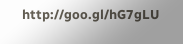http://goo.gl/hG7gLU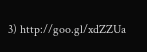3) http://goo.gl/xdZZUa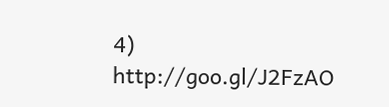4) http://goo.gl/J2FzAO